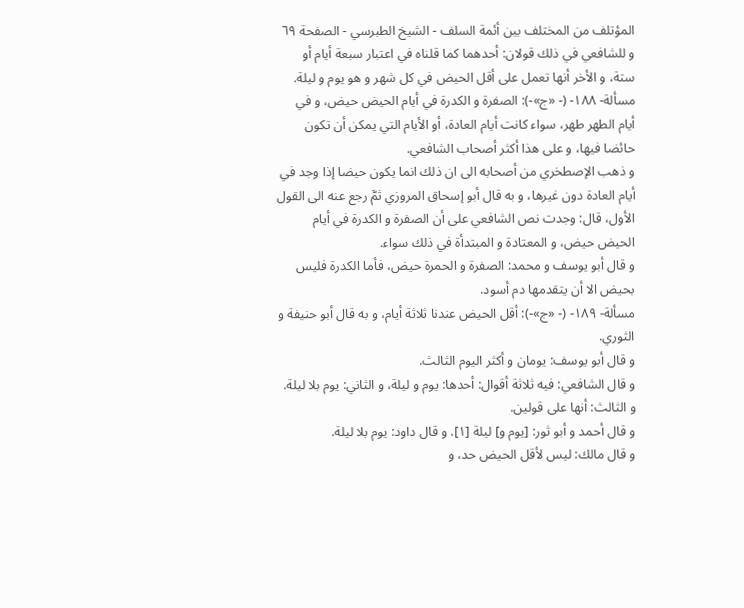المؤتلف من المختلف بين أئمة السلف - الشيخ الطبرسي - الصفحة ٦٩
و للشافعي في ذلك قولان: أحدهما كما قلناه في اعتبار سبعة أيام أو ستة، و الأخر أنها تعمل على أقل الحيض في كل شهر و هو يوم و ليلة.
مسألة- ١٨٨- (- «ج»-): الصفرة و الكدرة في أيام الحيض حيض، و في أيام الطهر طهر، سواء كانت أيام العادة، أو الأيام التي يمكن أن تكون حائضا فيها، و على هذا أكثر أصحاب الشافعي.
و ذهب الإصطخري من أصحابه الى ان ذلك انما يكون حيضا إذا وجد في أيام العادة دون غيرها، و به قال أبو إسحاق المروزي ثمَّ رجع عنه الى القول الأول، قال: وجدت نص الشافعي على أن الصفرة و الكدرة في أيام الحيض حيض، و المعتادة و المبتدأة في ذلك سواء.
و قال أبو يوسف و محمد: الصفرة و الحمرة حيض، فأما الكدرة فليس بحيض الا أن يتقدمها دم أسود.
مسألة- ١٨٩- (- «ج»-): أقل الحيض عندنا ثلاثة أيام، و به قال أبو حنيفة و الثوري.
و قال أبو يوسف: يومان و أكثر اليوم الثالث.
و قال الشافعي: فيه ثلاثة أقوال: أحدها: يوم و ليلة، و الثاني: يوم بلا ليلة.
و الثالث: أنها على قولين.
و قال أحمد و أبو ثور: [يوم و] ليلة [١]. و قال داود: يوم بلا ليلة.
و قال مالك: ليس لأقل الحيض حد، و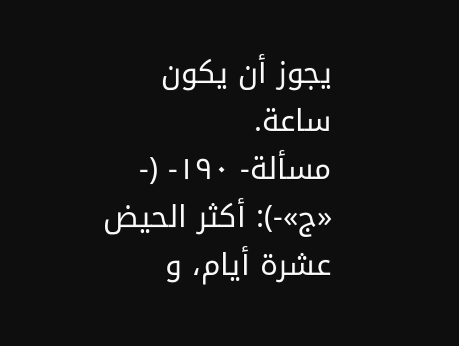يجوز أن يكون ساعة.
مسألة- ١٩٠- (- «ج»-): أكثر الحيض عشرة أيام، و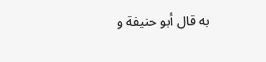به قال أبو حنيفة و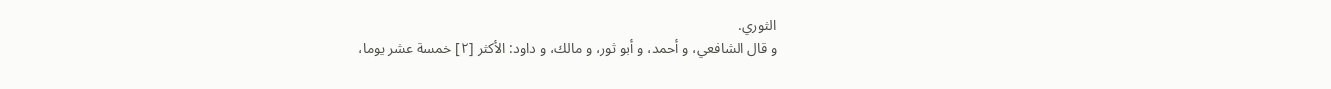الثوري.
و قال الشافعي، و أحمد، و أبو ثور، و مالك، و داود: الأكثر [٢] خمسة عشر يوما،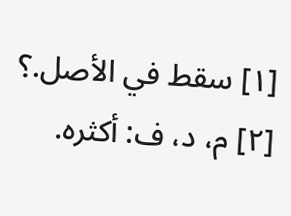[١] سقط في الأصل.؟
[٢] م، د، ف: أكثره.